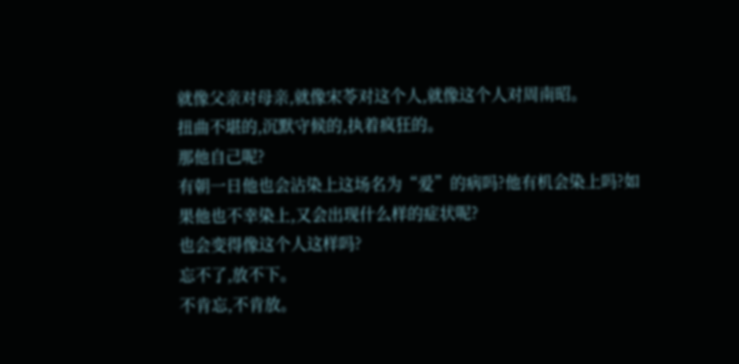就像父亲对母亲,就像宋苓对这个人,就像这个人对周南昭。
扭曲不堪的,沉默守候的,执着疯狂的。
那他自己呢?
有朝一日他也会沾染上这场名为“爱”的病吗?他有机会染上吗?如果他也不幸染上,又会出现什么样的症状呢?
也会变得像这个人这样吗?
忘不了,放不下。
不肯忘,不肯放。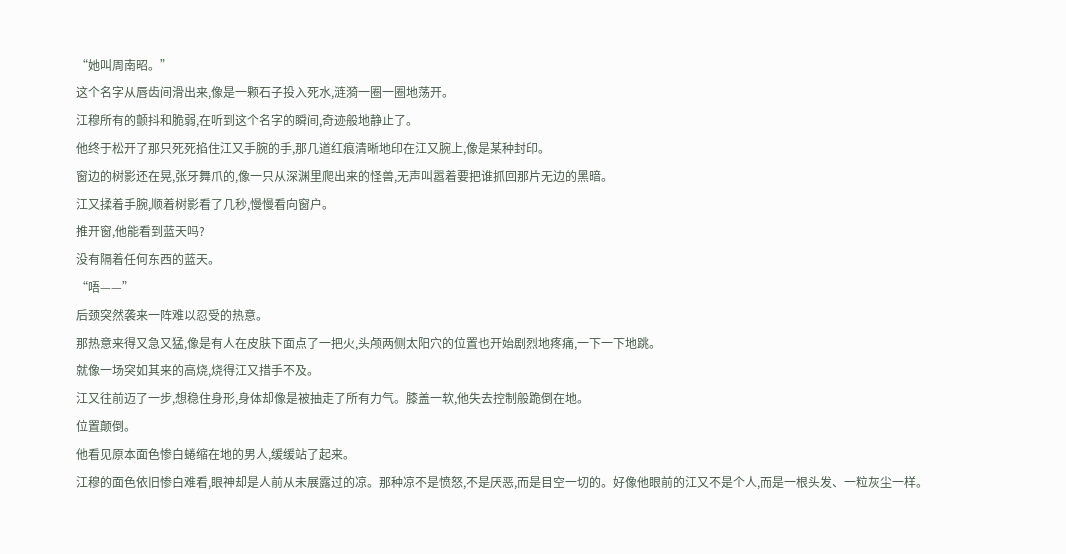“她叫周南昭。”
这个名字从唇齿间滑出来,像是一颗石子投入死水,涟漪一圈一圈地荡开。
江穆所有的颤抖和脆弱,在听到这个名字的瞬间,奇迹般地静止了。
他终于松开了那只死死掐住江又手腕的手,那几道红痕清晰地印在江又腕上,像是某种封印。
窗边的树影还在晃,张牙舞爪的,像一只从深渊里爬出来的怪兽,无声叫嚣着要把谁抓回那片无边的黑暗。
江又揉着手腕,顺着树影看了几秒,慢慢看向窗户。
推开窗,他能看到蓝天吗?
没有隔着任何东西的蓝天。
“唔——”
后颈突然袭来一阵难以忍受的热意。
那热意来得又急又猛,像是有人在皮肤下面点了一把火,头颅两侧太阳穴的位置也开始剧烈地疼痛,一下一下地跳。
就像一场突如其来的高烧,烧得江又措手不及。
江又往前迈了一步,想稳住身形,身体却像是被抽走了所有力气。膝盖一软,他失去控制般跪倒在地。
位置颠倒。
他看见原本面色惨白蜷缩在地的男人,缓缓站了起来。
江穆的面色依旧惨白难看,眼神却是人前从未展露过的凉。那种凉不是愤怒,不是厌恶,而是目空一切的。好像他眼前的江又不是个人,而是一根头发、一粒灰尘一样。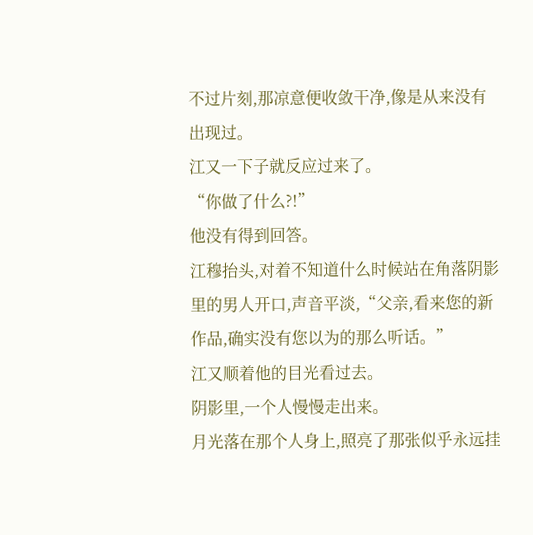不过片刻,那凉意便收敛干净,像是从来没有出现过。
江又一下子就反应过来了。
“你做了什么?!”
他没有得到回答。
江穆抬头,对着不知道什么时候站在角落阴影里的男人开口,声音平淡,“父亲,看来您的新作品,确实没有您以为的那么听话。”
江又顺着他的目光看过去。
阴影里,一个人慢慢走出来。
月光落在那个人身上,照亮了那张似乎永远挂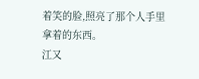着笑的脸,照亮了那个人手里拿着的东西。
江又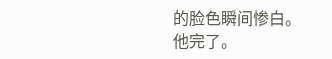的脸色瞬间惨白。
他完了。